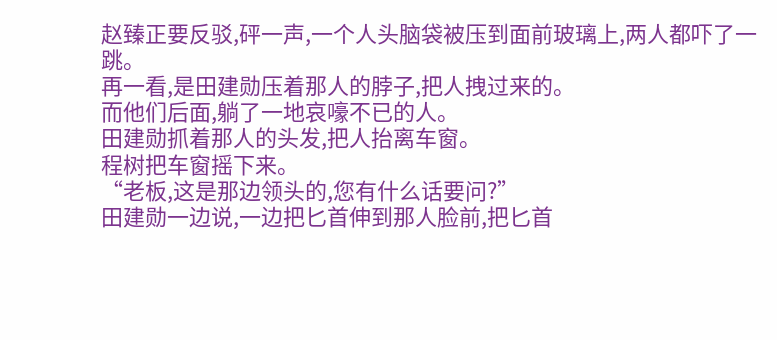赵臻正要反驳,砰一声,一个人头脑袋被压到面前玻璃上,两人都吓了一跳。
再一看,是田建勋压着那人的脖子,把人拽过来的。
而他们后面,躺了一地哀嚎不已的人。
田建勋抓着那人的头发,把人抬离车窗。
程树把车窗摇下来。
“老板,这是那边领头的,您有什么话要问?”
田建勋一边说,一边把匕首伸到那人脸前,把匕首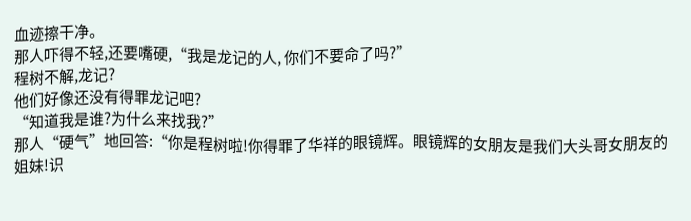血迹擦干净。
那人吓得不轻,还要嘴硬,“我是龙记的人, 你们不要命了吗?”
程树不解,龙记?
他们好像还没有得罪龙记吧?
“知道我是谁?为什么来找我?”
那人“硬气”地回答:“你是程树啦!你得罪了华祥的眼镜辉。眼镜辉的女朋友是我们大头哥女朋友的姐妹!识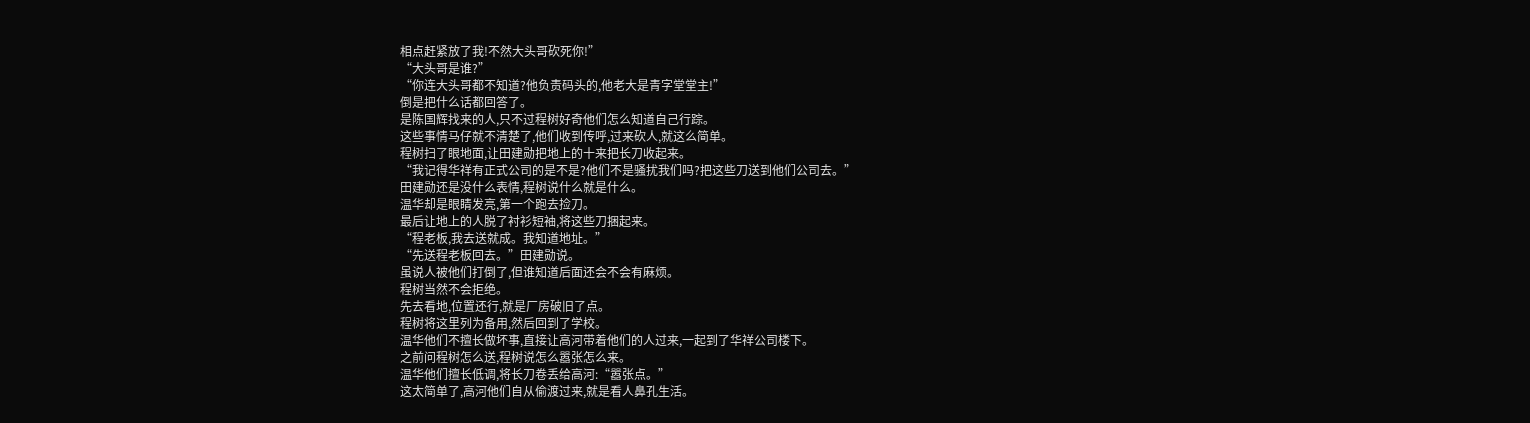相点赶紧放了我!不然大头哥砍死你!”
“大头哥是谁?”
“你连大头哥都不知道?他负责码头的,他老大是青字堂堂主!”
倒是把什么话都回答了。
是陈国辉找来的人,只不过程树好奇他们怎么知道自己行踪。
这些事情马仔就不清楚了,他们收到传呼,过来砍人,就这么简单。
程树扫了眼地面,让田建勋把地上的十来把长刀收起来。
“我记得华祥有正式公司的是不是?他们不是骚扰我们吗?把这些刀送到他们公司去。”
田建勋还是没什么表情,程树说什么就是什么。
温华却是眼睛发亮,第一个跑去捡刀。
最后让地上的人脱了衬衫短袖,将这些刀捆起来。
“程老板,我去送就成。我知道地址。”
“先送程老板回去。”田建勋说。
虽说人被他们打倒了,但谁知道后面还会不会有麻烦。
程树当然不会拒绝。
先去看地,位置还行,就是厂房破旧了点。
程树将这里列为备用,然后回到了学校。
温华他们不擅长做坏事,直接让高河带着他们的人过来,一起到了华祥公司楼下。
之前问程树怎么送,程树说怎么嚣张怎么来。
温华他们擅长低调,将长刀卷丢给高河:“嚣张点。”
这太简单了,高河他们自从偷渡过来,就是看人鼻孔生活。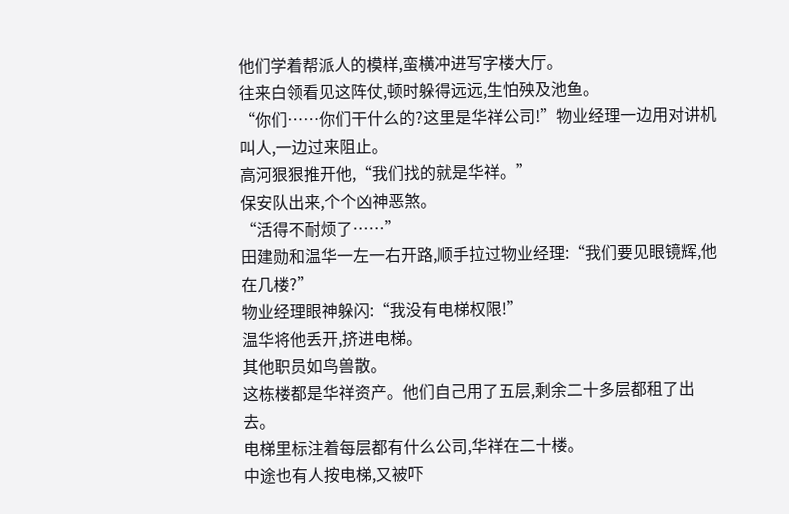他们学着帮派人的模样,蛮横冲进写字楼大厅。
往来白领看见这阵仗,顿时躲得远远,生怕殃及池鱼。
“你们……你们干什么的?这里是华祥公司!”物业经理一边用对讲机叫人,一边过来阻止。
高河狠狠推开他,“我们找的就是华祥。”
保安队出来,个个凶神恶煞。
“活得不耐烦了……”
田建勋和温华一左一右开路,顺手拉过物业经理:“我们要见眼镜辉,他在几楼?”
物业经理眼神躲闪:“我没有电梯权限!”
温华将他丢开,挤进电梯。
其他职员如鸟兽散。
这栋楼都是华祥资产。他们自己用了五层,剩余二十多层都租了出去。
电梯里标注着每层都有什么公司,华祥在二十楼。
中途也有人按电梯,又被吓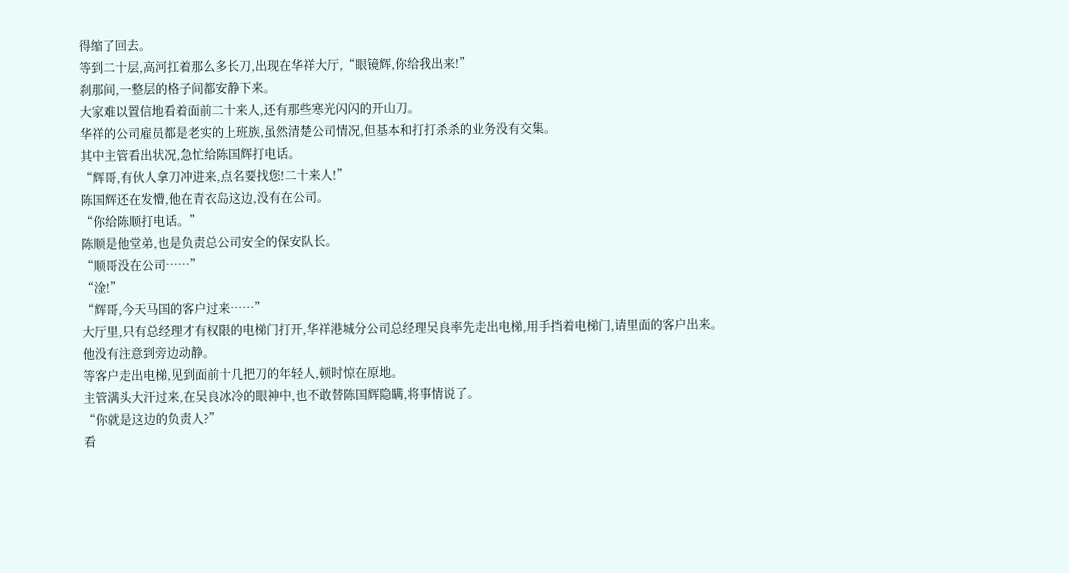得缩了回去。
等到二十层,高河扛着那么多长刀,出现在华祥大厅,“眼镜辉,你给我出来!”
刹那间,一整层的格子间都安静下来。
大家难以置信地看着面前二十来人,还有那些寒光闪闪的开山刀。
华祥的公司雇员都是老实的上班族,虽然清楚公司情况,但基本和打打杀杀的业务没有交集。
其中主管看出状况,急忙给陈国辉打电话。
“辉哥,有伙人拿刀冲进来,点名要找您!二十来人!”
陈国辉还在发懵,他在青衣岛这边,没有在公司。
“你给陈顺打电话。”
陈顺是他堂弟,也是负责总公司安全的保安队长。
“顺哥没在公司……”
“淦!”
“辉哥,今天马国的客户过来……”
大厅里,只有总经理才有权限的电梯门打开,华祥港城分公司总经理吴良率先走出电梯,用手挡着电梯门,请里面的客户出来。
他没有注意到旁边动静。
等客户走出电梯,见到面前十几把刀的年轻人,顿时惊在原地。
主管满头大汗过来,在吴良冰冷的眼神中,也不敢替陈国辉隐瞒,将事情说了。
“你就是这边的负责人?”
看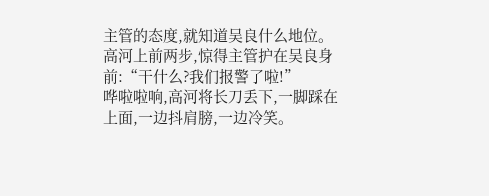主管的态度,就知道吴良什么地位。
高河上前两步,惊得主管护在吴良身前:“干什么?我们报警了啦!”
哗啦啦响,高河将长刀丢下,一脚踩在上面,一边抖肩膀,一边冷笑。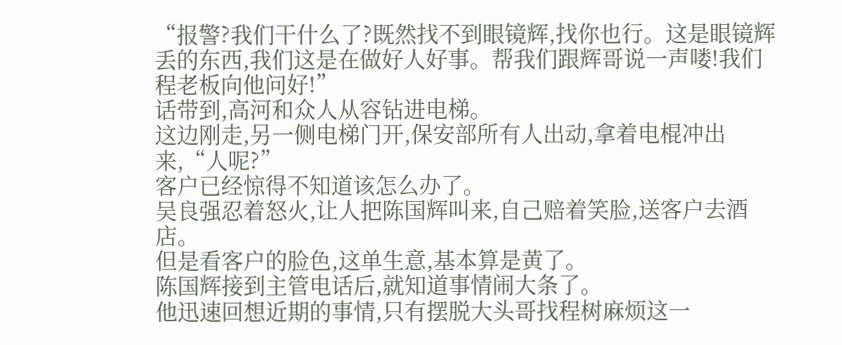“报警?我们干什么了?既然找不到眼镜辉,找你也行。这是眼镜辉丢的东西,我们这是在做好人好事。帮我们跟辉哥说一声喽!我们程老板向他问好!”
话带到,高河和众人从容钻进电梯。
这边刚走,另一侧电梯门开,保安部所有人出动,拿着电棍冲出来,“人呢?”
客户已经惊得不知道该怎么办了。
吴良强忍着怒火,让人把陈国辉叫来,自己赔着笑脸,送客户去酒店。
但是看客户的脸色,这单生意,基本算是黄了。
陈国辉接到主管电话后,就知道事情闹大条了。
他迅速回想近期的事情,只有摆脱大头哥找程树麻烦这一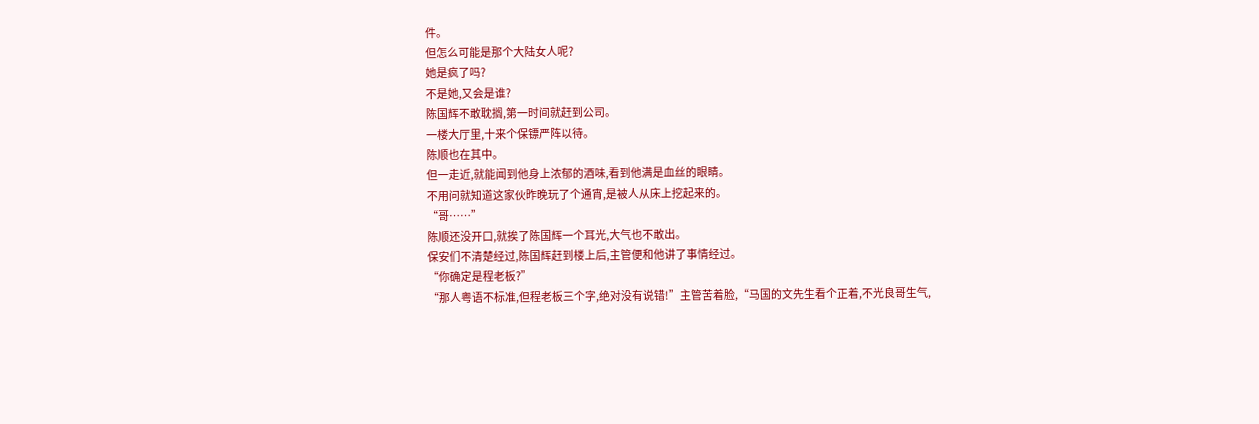件。
但怎么可能是那个大陆女人呢?
她是疯了吗?
不是她,又会是谁?
陈国辉不敢耽搁,第一时间就赶到公司。
一楼大厅里,十来个保镖严阵以待。
陈顺也在其中。
但一走近,就能闻到他身上浓郁的酒味,看到他满是血丝的眼睛。
不用问就知道这家伙昨晚玩了个通宵,是被人从床上挖起来的。
“哥……”
陈顺还没开口,就挨了陈国辉一个耳光,大气也不敢出。
保安们不清楚经过,陈国辉赶到楼上后,主管便和他讲了事情经过。
“你确定是程老板?”
“那人粤语不标准,但程老板三个字,绝对没有说错!”主管苦着脸,“马国的文先生看个正着,不光良哥生气,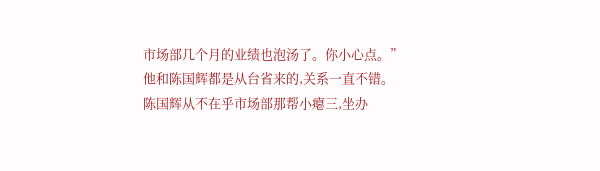市场部几个月的业绩也泡汤了。你小心点。”
他和陈国辉都是从台省来的,关系一直不错。
陈国辉从不在乎市场部那帮小瘪三,坐办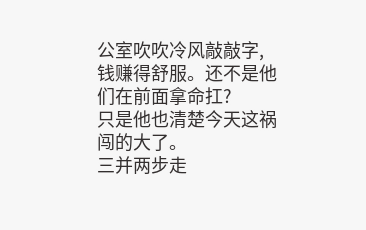公室吹吹冷风敲敲字,钱赚得舒服。还不是他们在前面拿命扛?
只是他也清楚今天这祸闯的大了。
三并两步走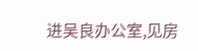进吴良办公室,见房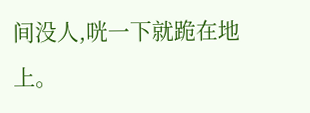间没人,咣一下就跪在地上。